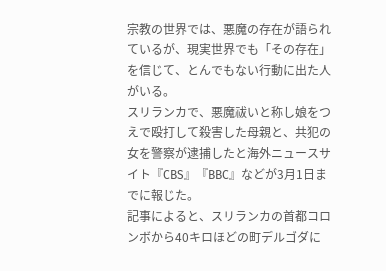宗教の世界では、悪魔の存在が語られているが、現実世界でも「その存在」を信じて、とんでもない行動に出た人がいる。
スリランカで、悪魔祓いと称し娘をつえで殴打して殺害した母親と、共犯の女を警察が逮捕したと海外ニュースサイト『CBS』『BBC』などが3月1日までに報じた。
記事によると、スリランカの首都コロンボから40キロほどの町デルゴダに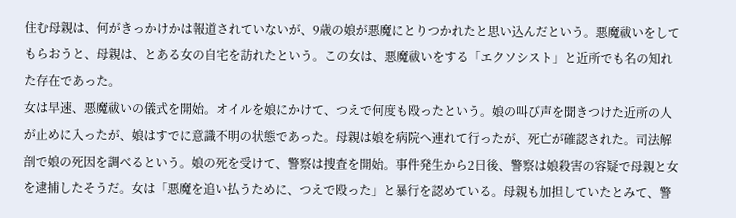住む母親は、何がきっかけかは報道されていないが、9歳の娘が悪魔にとりつかれたと思い込んだという。悪魔祓いをしてもらおうと、母親は、とある女の自宅を訪れたという。この女は、悪魔祓いをする「エクソシスト」と近所でも名の知れた存在であった。
女は早速、悪魔祓いの儀式を開始。オイルを娘にかけて、つえで何度も殴ったという。娘の叫び声を聞きつけた近所の人が止めに入ったが、娘はすでに意識不明の状態であった。母親は娘を病院へ連れて行ったが、死亡が確認された。司法解剖で娘の死因を調べるという。娘の死を受けて、警察は捜査を開始。事件発生から2日後、警察は娘殺害の容疑で母親と女を逮捕したそうだ。女は「悪魔を追い払うために、つえで殴った」と暴行を認めている。母親も加担していたとみて、警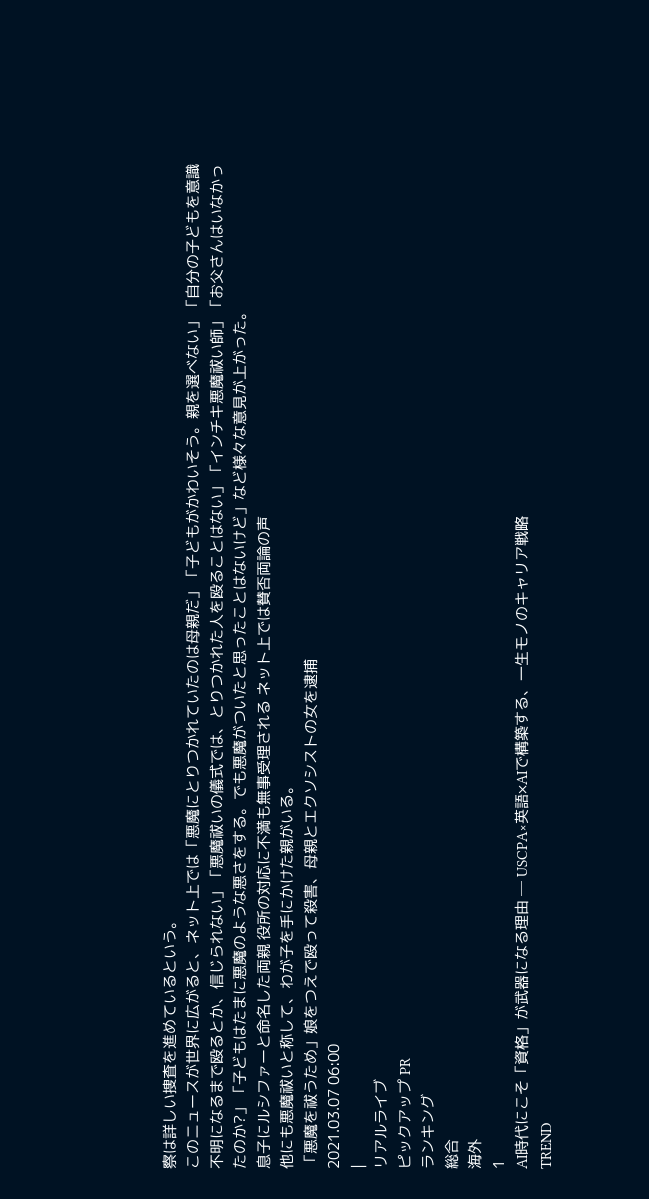察は詳しい捜査を進めているという。
このニュースが世界に広がると、ネット上では「悪魔にとりつかれていたのは母親だ」「子どもがかわいそう。親を選べない」「自分の子どもを意識不明になるまで殴るとか、信じられない」「悪魔祓いの儀式では、とりつかれた人を殴ることはない」「インチキ悪魔祓い師」「お父さんはいなかったのか?」「子どもはたまに悪魔のような悪さをする。でも悪魔がついたと思ったことはないけど」など様々な意見が上がった。
息子にルシファーと命名した両親 役所の対応に不満も無事受理される ネット上では賛否両論の声
他にも悪魔祓いと称して、わが子を手にかけた親がいる。
「悪魔を祓うため」娘をつえで殴って殺害、母親とエクソシストの女を逮捕
2021.03.07 06:00
|
リアルライブ
ピックアップ PR
ランキング
総合
海外
1
AI時代にこそ「資格」が武器になる理由 ─ USCPA×英語×AIで構築する、一生モノのキャリア戦略
TREND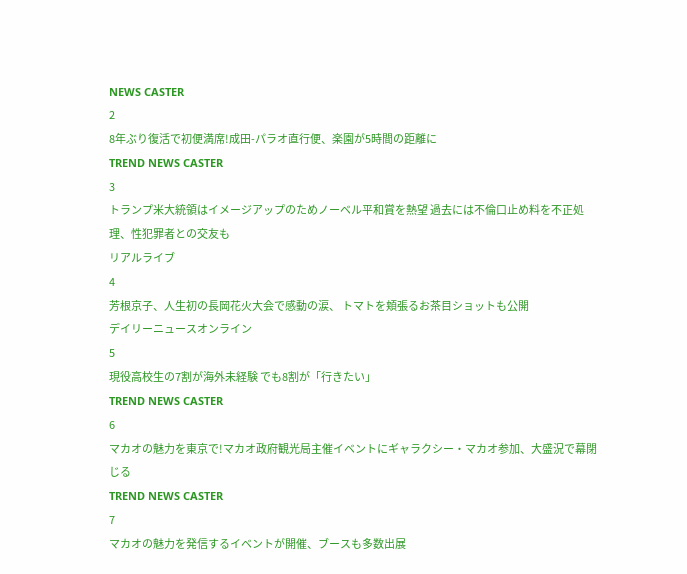NEWS CASTER
2
8年ぶり復活で初便満席!成田-パラオ直行便、楽園が5時間の距離に
TREND NEWS CASTER
3
トランプ米大統領はイメージアップのためノーベル平和賞を熱望 過去には不倫口止め料を不正処理、性犯罪者との交友も
リアルライブ
4
芳根京子、人生初の長岡花火大会で感動の涙、 トマトを頬張るお茶目ショットも公開
デイリーニュースオンライン
5
現役高校生の7割が海外未経験 でも8割が「行きたい」
TREND NEWS CASTER
6
マカオの魅力を東京で!マカオ政府観光局主催イベントにギャラクシー・マカオ参加、大盛況で幕閉じる
TREND NEWS CASTER
7
マカオの魅力を発信するイベントが開催、ブースも多数出展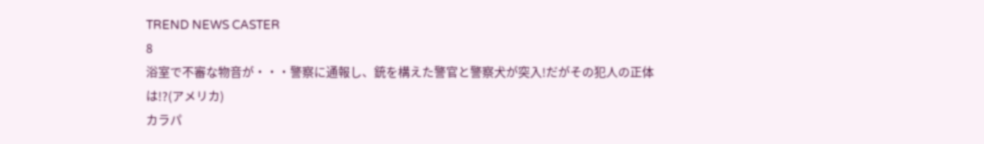TREND NEWS CASTER
8
浴室で不審な物音が・・・警察に通報し、銃を構えた警官と警察犬が突入!だがその犯人の正体は!?(アメリカ)
カラパ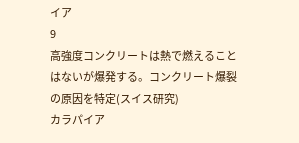イア
9
高強度コンクリートは熱で燃えることはないが爆発する。コンクリート爆裂の原因を特定(スイス研究)
カラパイア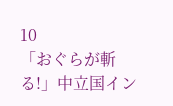10
「おぐらが斬る!」中立国イン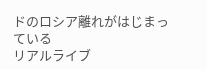ドのロシア離れがはじまっている
リアルライブ